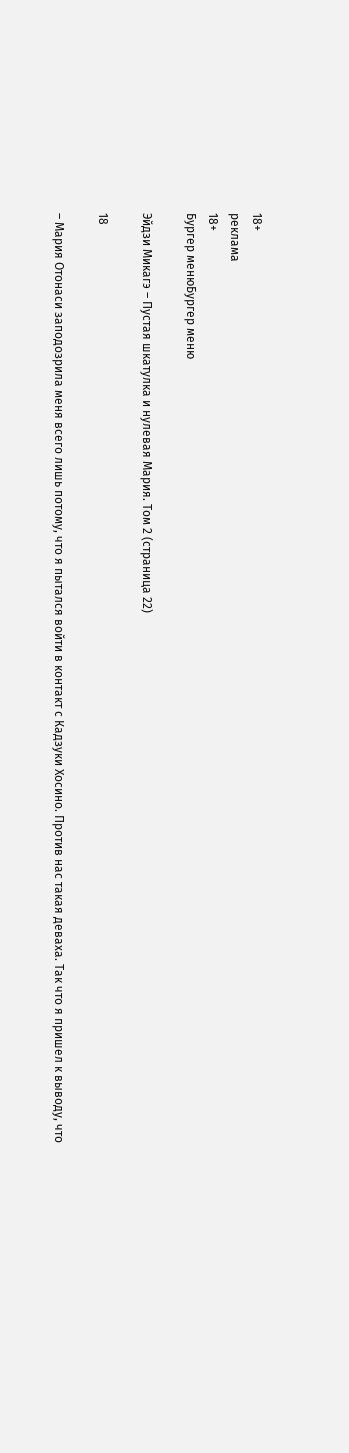18+
реклама
18+
Бургер менюБургер меню

Эйдзи Микагэ – Пустая шкатулка и нулевая Мария. Том 2 (страница 22)

18

– Мария Отонаси заподозрила меня всего лишь потому, что я пытался войти в контакт с Кадзуки Хосино. Против нас такая деваха. Так что я пришел к выводу, что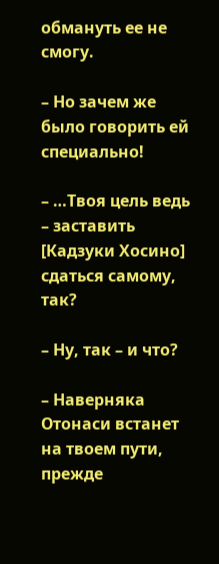обмануть ее не смогу.

– Но зачем же было говорить ей специально!

– …Твоя цель ведь – заставить [Кадзуки Хосино] сдаться самому, так?

– Ну, так – и что?

– Наверняка Отонаси встанет на твоем пути, прежде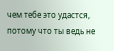чем тебе это удастся, потому что ты ведь не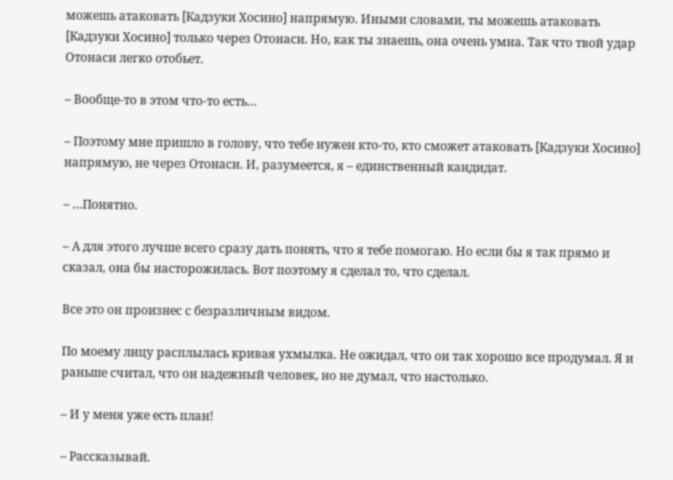можешь атаковать [Кадзуки Хосино] напрямую. Иными словами, ты можешь атаковать [Кадзуки Хосино] только через Отонаси. Но, как ты знаешь, она очень умна. Так что твой удар Отонаси легко отобьет.

– Вообще-то в этом что-то есть…

– Поэтому мне пришло в голову, что тебе нужен кто-то, кто сможет атаковать [Кадзуки Хосино] напрямую, не через Отонаси. И, разумеется, я – единственный кандидат.

– …Понятно.

– А для этого лучше всего сразу дать понять, что я тебе помогаю. Но если бы я так прямо и сказал, она бы насторожилась. Вот поэтому я сделал то, что сделал.

Все это он произнес с безразличным видом.

По моему лицу расплылась кривая ухмылка. Не ожидал, что он так хорошо все продумал. Я и раньше считал, что он надежный человек, но не думал, что настолько.

– И у меня уже есть план!

– Рассказывай.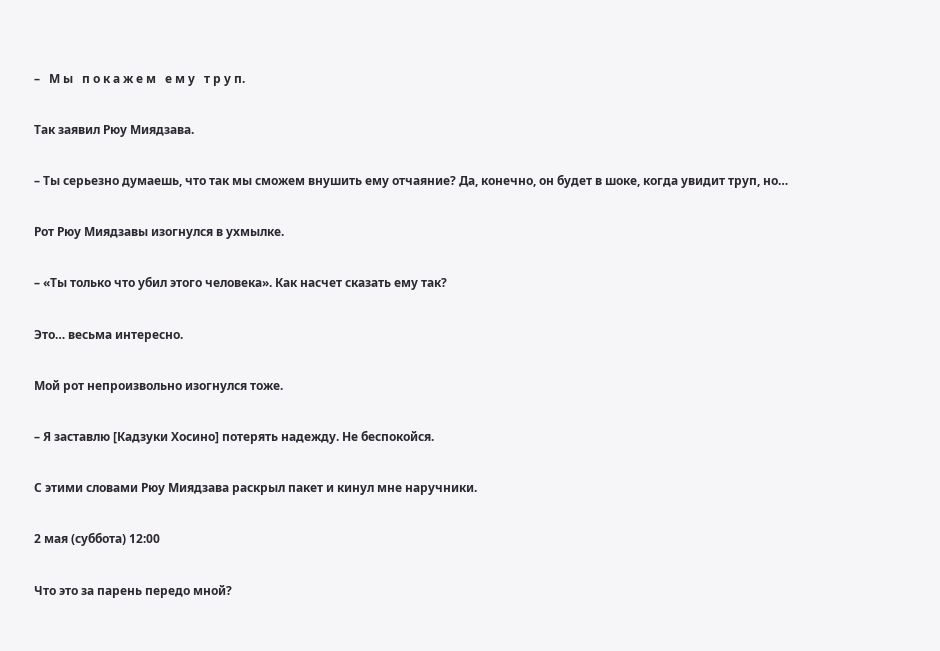–   М ы   п о к а ж е м   е м у   т р у п.

Так заявил Рюу Миядзава.

– Ты серьезно думаешь, что так мы сможем внушить ему отчаяние? Да, конечно, он будет в шоке, когда увидит труп, но…

Рот Рюу Миядзавы изогнулся в ухмылке.

– «Ты только что убил этого человека». Как насчет сказать ему так?

Это… весьма интересно.

Мой рот непроизвольно изогнулся тоже.

– Я заставлю [Кадзуки Хосино] потерять надежду. Не беспокойся.

С этими словами Рюу Миядзава раскрыл пакет и кинул мне наручники.

2 мая (суббота) 12:00

Что это за парень передо мной?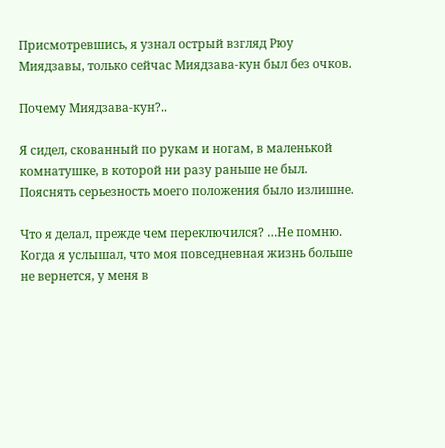Присмотревшись, я узнал острый взгляд Рюу Миядзавы, только сейчас Миядзава-кун был без очков.

Почему Миядзава-кун?..

Я сидел, скованный по рукам и ногам, в маленькой комнатушке, в которой ни разу раньше не был. Пояснять серьезность моего положения было излишне.

Что я делал, прежде чем переключился? …Не помню. Когда я услышал, что моя повседневная жизнь больше не вернется, у меня в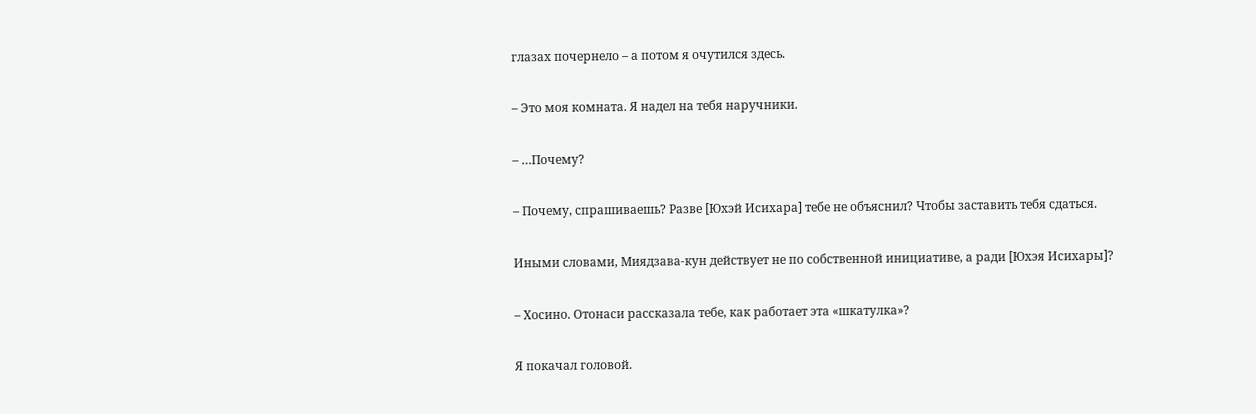глазах почернело – а потом я очутился здесь.

– Это моя комната. Я надел на тебя наручники.

– …Почему?

– Почему, спрашиваешь? Разве [Юхэй Исихара] тебе не объяснил? Чтобы заставить тебя сдаться.

Иными словами, Миядзава-кун действует не по собственной инициативе, а ради [Юхэя Исихары]?

– Хосино. Отонаси рассказала тебе, как работает эта «шкатулка»?

Я покачал головой.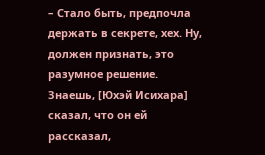– Стало быть, предпочла держать в секрете, хех. Ну, должен признать, это разумное решение. Знаешь, [Юхэй Исихара] сказал, что он ей рассказал,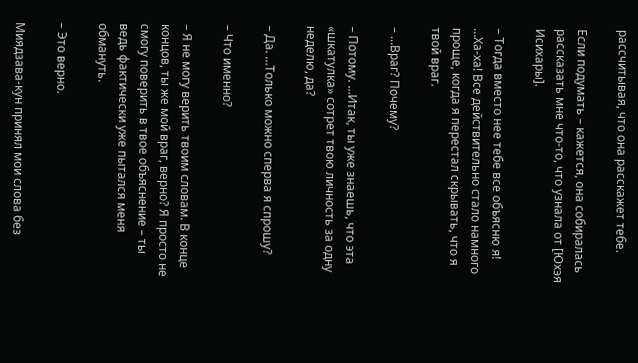рассчитывая, что она расскажет тебе.

Если подумать – кажется, она собиралась рассказать мне что-то, что узнала от [Юхэя Исихары].

– Тогда вместо нее тебе все объясню я! …Ха-ха! Все действительно стало намного проще, когда я перестал скрывать, что я твой враг.

– …Враг? Почему?

– Потому. …Итак, ты уже знаешь, что эта «шкатулка» сотрет твою личность за одну неделю, да?

– Да. …Только можно сперва я спрошу?

– Что именно?

– Я не могу верить твоим словам. В конце концов, ты же мой враг, верно? Я просто не смогу поверить в твое объяснение – ты ведь фактически уже пытался меня обмануть.

– Это верно.

Миядзава-кун принял мои слова без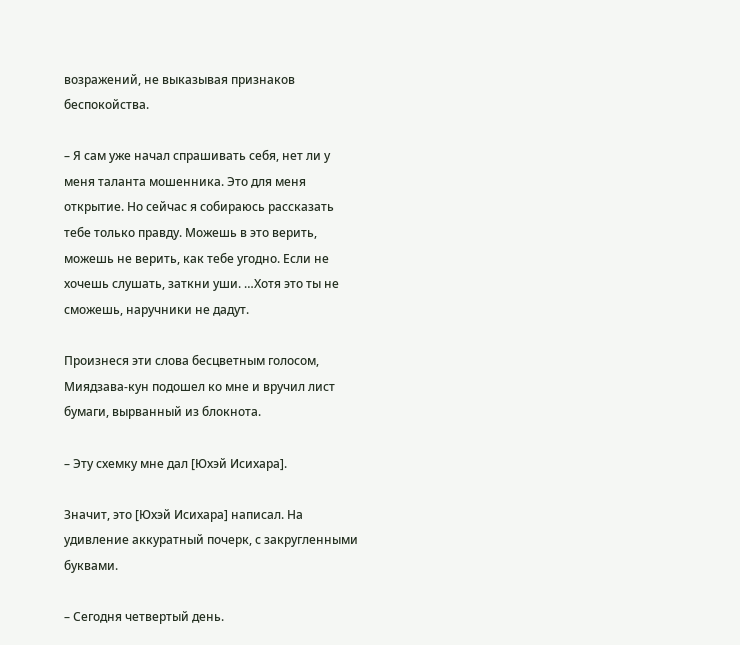возражений, не выказывая признаков беспокойства.

– Я сам уже начал спрашивать себя, нет ли у меня таланта мошенника. Это для меня открытие. Но сейчас я собираюсь рассказать тебе только правду. Можешь в это верить, можешь не верить, как тебе угодно. Если не хочешь слушать, заткни уши. …Хотя это ты не сможешь, наручники не дадут.

Произнеся эти слова бесцветным голосом, Миядзава-кун подошел ко мне и вручил лист бумаги, вырванный из блокнота.

– Эту схемку мне дал [Юхэй Исихара].

Значит, это [Юхэй Исихара] написал. На удивление аккуратный почерк, с закругленными буквами.

– Сегодня четвертый день.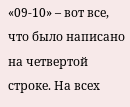«09-10» – вот все, что было написано на четвертой строке. На всех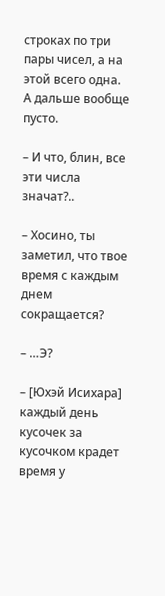строках по три пары чисел, а на этой всего одна. А дальше вообще пусто.

– И что, блин, все эти числа значат?..

– Хосино, ты заметил, что твое время с каждым днем сокращается?

– …Э?

– [Юхэй Исихара] каждый день кусочек за кусочком крадет время у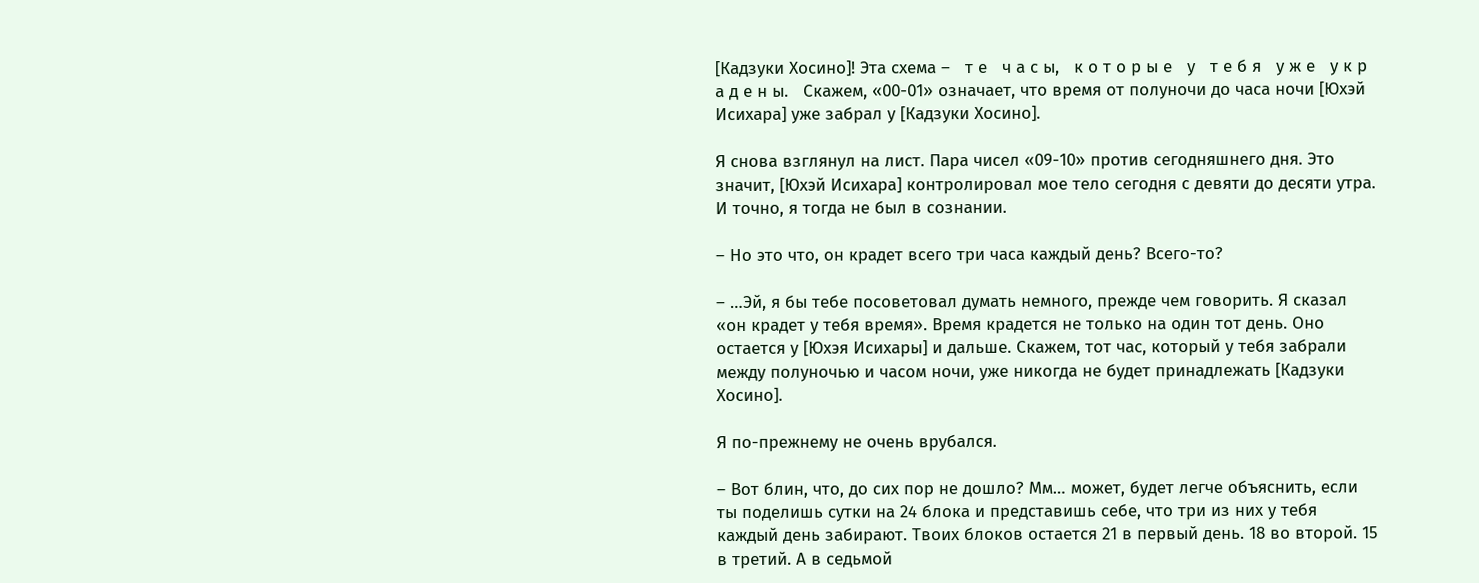[Кадзуки Хосино]! Эта схема –   т е   ч а с ы,   к о т о р ы е   у   т е б я   у ж е   у к р а д е н ы.   Скажем, «00-01» означает, что время от полуночи до часа ночи [Юхэй Исихара] уже забрал у [Кадзуки Хосино].

Я снова взглянул на лист. Пара чисел «09-10» против сегодняшнего дня. Это значит, [Юхэй Исихара] контролировал мое тело сегодня с девяти до десяти утра. И точно, я тогда не был в сознании.

– Но это что, он крадет всего три часа каждый день? Всего-то?

– …Эй, я бы тебе посоветовал думать немного, прежде чем говорить. Я сказал «он крадет у тебя время». Время крадется не только на один тот день. Оно остается у [Юхэя Исихары] и дальше. Скажем, тот час, который у тебя забрали между полуночью и часом ночи, уже никогда не будет принадлежать [Кадзуки Хосино].

Я по-прежнему не очень врубался.

– Вот блин, что, до сих пор не дошло? Мм… может, будет легче объяснить, если ты поделишь сутки на 24 блока и представишь себе, что три из них у тебя каждый день забирают. Твоих блоков остается 21 в первый день. 18 во второй. 15 в третий. А в седьмой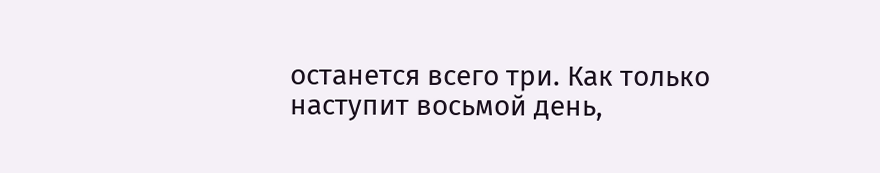останется всего три. Как только наступит восьмой день,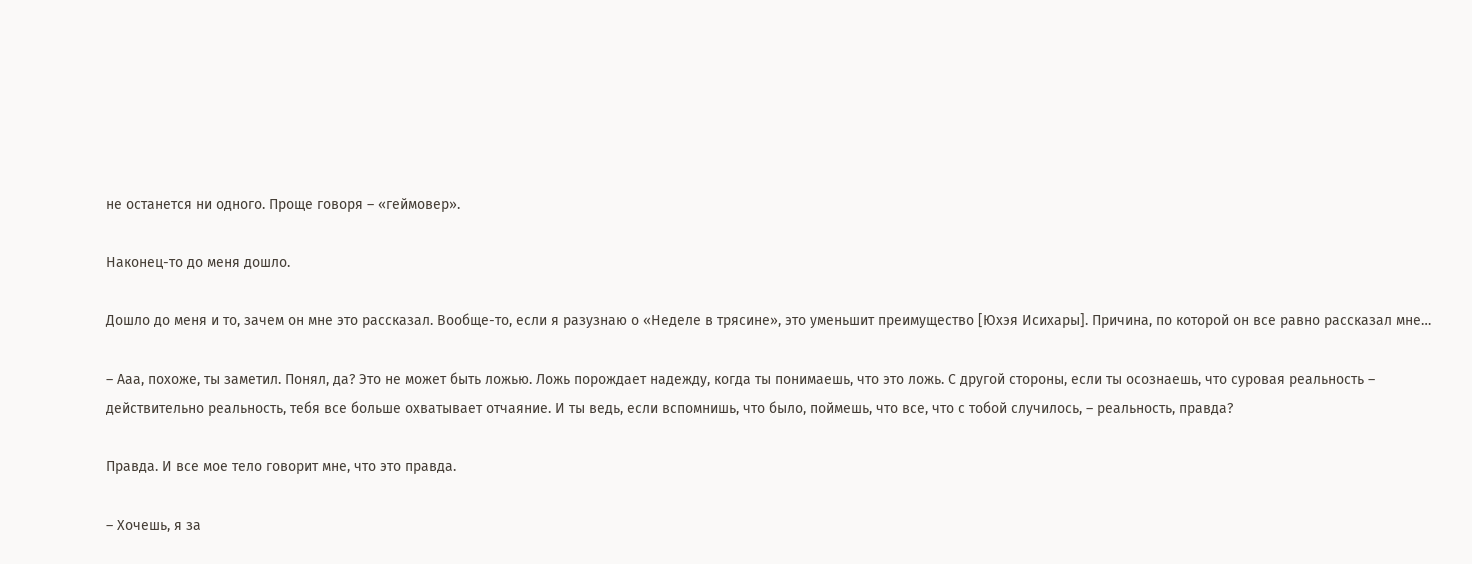не останется ни одного. Проще говоря – «геймовер».

Наконец-то до меня дошло.

Дошло до меня и то, зачем он мне это рассказал. Вообще-то, если я разузнаю о «Неделе в трясине», это уменьшит преимущество [Юхэя Исихары]. Причина, по которой он все равно рассказал мне…

– Ааа, похоже, ты заметил. Понял, да? Это не может быть ложью. Ложь порождает надежду, когда ты понимаешь, что это ложь. С другой стороны, если ты осознаешь, что суровая реальность – действительно реальность, тебя все больше охватывает отчаяние. И ты ведь, если вспомнишь, что было, поймешь, что все, что с тобой случилось, – реальность, правда?

Правда. И все мое тело говорит мне, что это правда.

– Хочешь, я за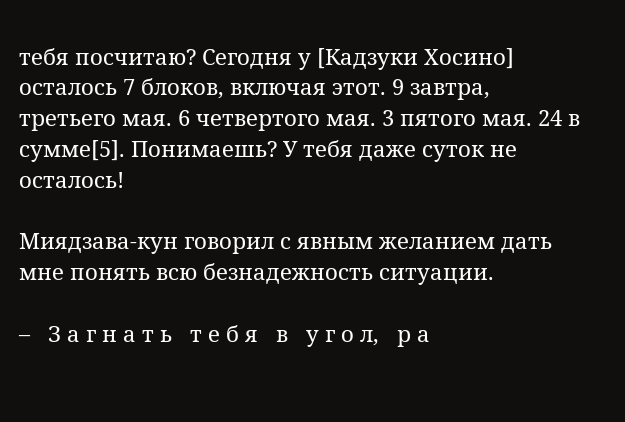тебя посчитаю? Сегодня у [Кадзуки Хосино] осталось 7 блоков, включая этот. 9 завтра, третьего мая. 6 четвертого мая. 3 пятого мая. 24 в сумме[5]. Понимаешь? У тебя даже суток не осталось!

Миядзава-кун говорил с явным желанием дать мне понять всю безнадежность ситуации.

–   З а г н а т ь   т е б я   в   у г о л,   р а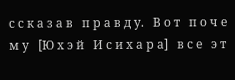с с к а з а в   п р а в д у.   В о т   п о ч е м у   [Ю х э й   И с и х а р а]   в с е   э т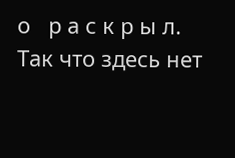о   р а с к р ы л. Так что здесь нет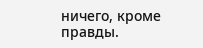ничего, кроме правды.